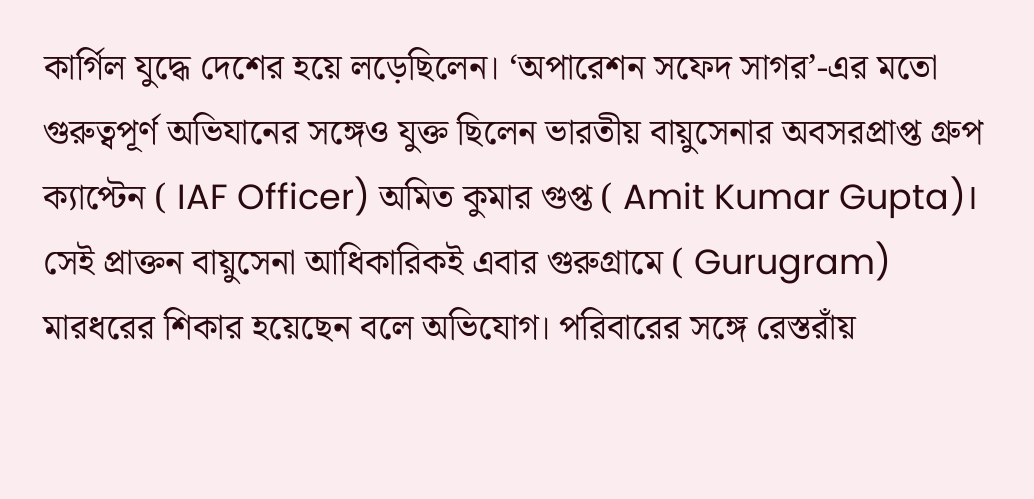কার্গিল যুদ্ধে দেশের হয়ে লড়েছিলেন। ‘অপারেশন সফেদ সাগর’-এর মতো গুরুত্বপূর্ণ অভিযানের সঙ্গেও যুক্ত ছিলেন ভারতীয় বায়ুসেনার অবসরপ্রাপ্ত গ্রুপ ক্যাপ্টেন ( IAF Officer) অমিত কুমার গুপ্ত ( Amit Kumar Gupta)। সেই প্রাক্তন বায়ুসেনা আধিকারিকই এবার গুরুগ্রামে ( Gurugram) মারধরের শিকার হয়েছেন বলে অভিযোগ। পরিবারের সঙ্গে রেস্তরাঁয়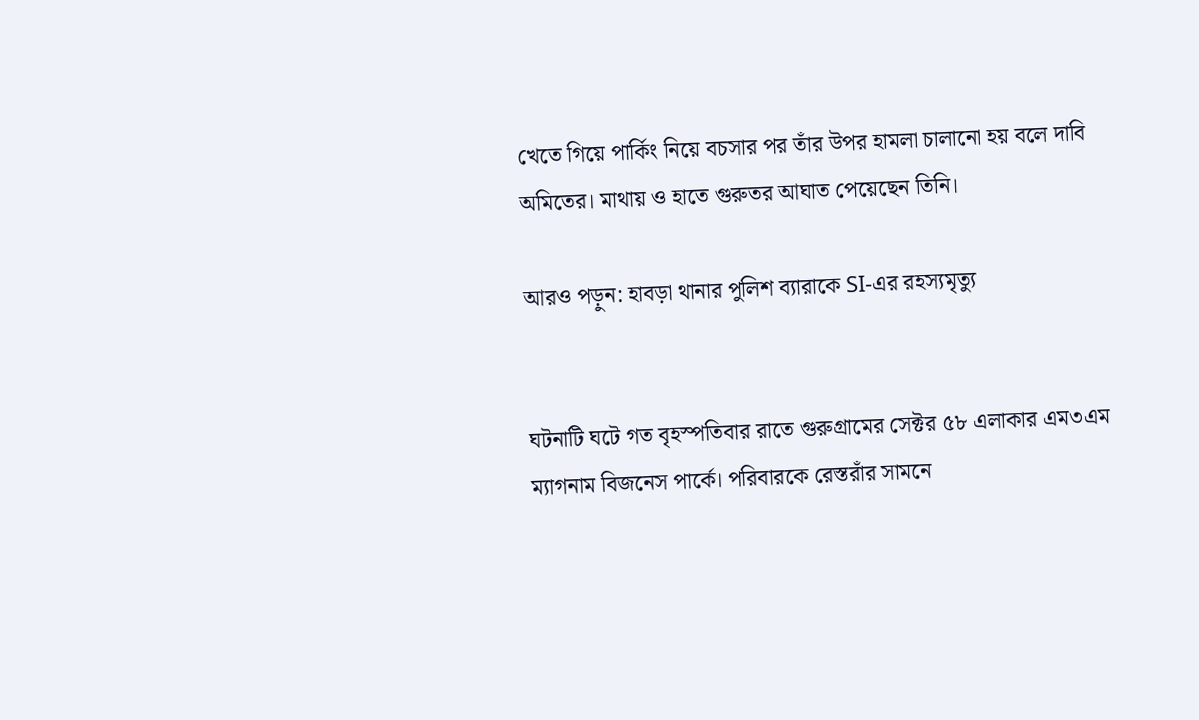খেতে গিয়ে পার্কিং নিয়ে বচসার পর তাঁর উপর হামলা চালানো হয় বলে দাবি অমিতের। মাথায় ও হাতে গুরুতর আঘাত পেয়েছেন তিনি।

আরও পড়ুন: হাবড়া থানার পুলিশ ব্যারাকে SI-এর রহস্যমৃত্যু


ঘটনাটি ঘটে গত বৃহস্পতিবার রাতে গুরুগ্রামের সেক্টর ৫৮ এলাকার এম৩এম ম্যাগনাম বিজনেস পার্কে। পরিবারকে রেস্তরাঁর সামনে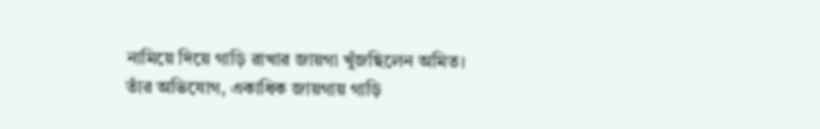নামিয়ে দিয়ে গাড়ি রাখার জায়গা খুঁজছিলেন অমিত। তাঁর অভিযোগ, একাধিক জায়গায় গাড়ি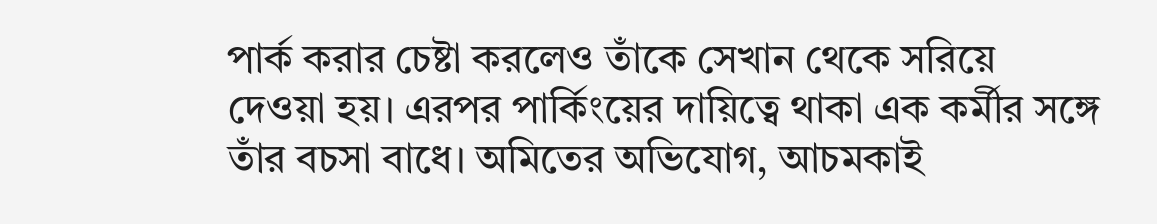পার্ক করার চেষ্টা করলেও তাঁকে সেখান থেকে সরিয়ে দেওয়া হয়। এরপর পার্কিংয়ের দায়িত্বে থাকা এক কর্মীর সঙ্গে তাঁর বচসা বাধে। অমিতের অভিযোগ, আচমকাই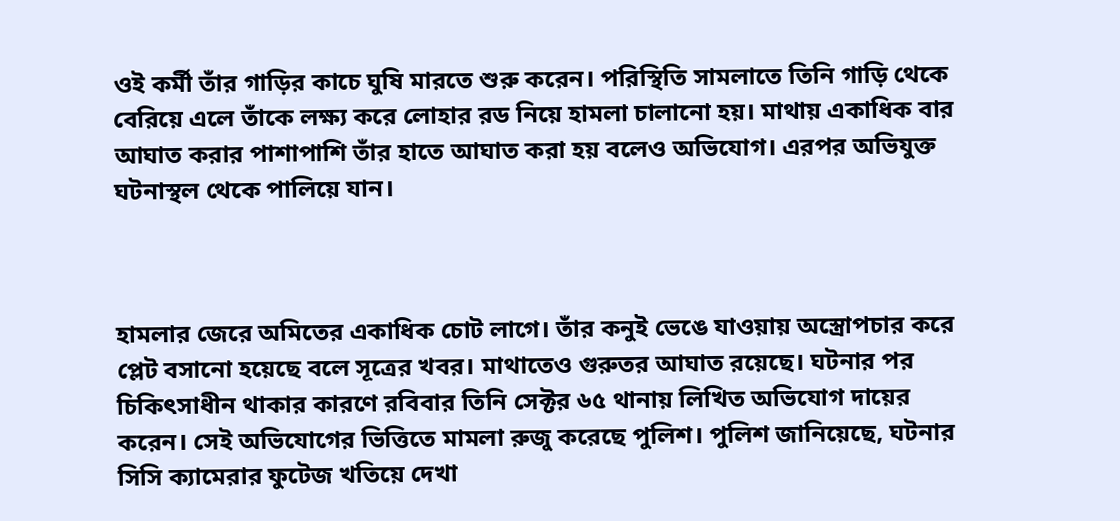ওই কর্মী তাঁর গাড়ির কাচে ঘুষি মারতে শুরু করেন। পরিস্থিতি সামলাতে তিনি গাড়ি থেকে বেরিয়ে এলে তাঁকে লক্ষ্য করে লোহার রড নিয়ে হামলা চালানো হয়। মাথায় একাধিক বার আঘাত করার পাশাপাশি তাঁর হাতে আঘাত করা হয় বলেও অভিযোগ। এরপর অভিযুক্ত ঘটনাস্থল থেকে পালিয়ে যান।



হামলার জেরে অমিতের একাধিক চোট লাগে। তাঁর কনুই ভেঙে যাওয়ায় অস্ত্রোপচার করে প্লেট বসানো হয়েছে বলে সূত্রের খবর। মাথাতেও গুরুতর আঘাত রয়েছে। ঘটনার পর চিকিৎসাধীন থাকার কারণে রবিবার তিনি সেক্টর ৬৫ থানায় লিখিত অভিযোগ দায়ের করেন। সেই অভিযোগের ভিত্তিতে মামলা রুজু করেছে পুলিশ। পুলিশ জানিয়েছে, ঘটনার সিসি ক্যামেরার ফুটেজ খতিয়ে দেখা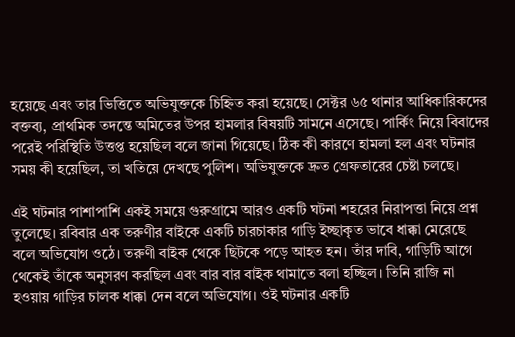হয়েছে এবং তার ভিত্তিতে অভিযুক্তকে চিহ্নিত করা হয়েছে। সেক্টর ৬৫ থানার আধিকারিকদের বক্তব্য, প্রাথমিক তদন্তে অমিতের উপর হামলার বিষয়টি সামনে এসেছে। পার্কিং নিয়ে বিবাদের পরেই পরিস্থিতি উত্তপ্ত হয়েছিল বলে জানা গিয়েছে। ঠিক কী কারণে হামলা হল এবং ঘটনার সময় কী হয়েছিল, তা খতিয়ে দেখছে পুলিশ। অভিযুক্তকে দ্রুত গ্রেফতারের চেষ্টা চলছে।

এই ঘটনার পাশাপাশি একই সময়ে গুরুগ্রামে আরও একটি ঘটনা শহরের নিরাপত্তা নিয়ে প্রশ্ন তুলেছে। রবিবার এক তরুণীর বাইকে একটি চারচাকার গাড়ি ইচ্ছাকৃত ভাবে ধাক্কা মেরেছে বলে অভিযোগ ওঠে। তরুণী বাইক থেকে ছিটকে পড়ে আহত হন। তাঁর দাবি, গাড়িটি আগে থেকেই তাঁকে অনুসরণ করছিল এবং বার বার বাইক থামাতে বলা হচ্ছিল। তিনি রাজি না হওয়ায় গাড়ির চালক ধাক্কা দেন বলে অভিযোগ। ওই ঘটনার একটি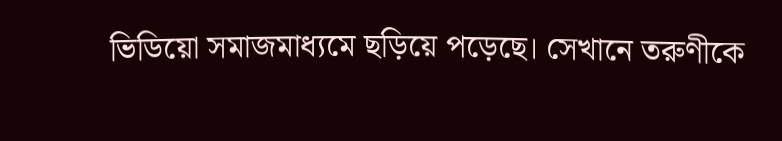ভিডিয়ো সমাজমাধ্যমে ছড়িয়ে পড়েছে। সেখানে তরুণীকে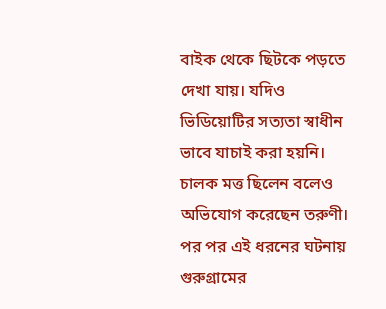বাইক থেকে ছিটকে পড়তে দেখা যায়। যদিও ভিডিয়োটির সত্যতা স্বাধীন ভাবে যাচাই করা হয়নি। চালক মত্ত ছিলেন বলেও অভিযোগ করেছেন তরুণী। পর পর এই ধরনের ঘটনায় গুরুগ্রামের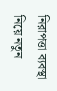নিরাপত্তা ব্যবস্থা নিয়ে নতুন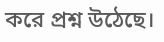করে প্রশ্ন উঠেছে।